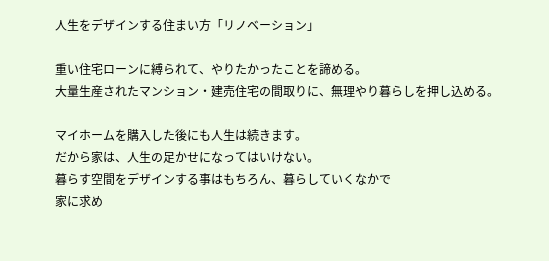人生をデザインする住まい方「リノベーション」

重い住宅ローンに縛られて、やりたかったことを諦める。
大量生産されたマンション・建売住宅の間取りに、無理やり暮らしを押し込める。

マイホームを購入した後にも人生は続きます。
だから家は、人生の足かせになってはいけない。
暮らす空間をデザインする事はもちろん、暮らしていくなかで
家に求め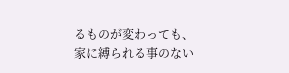るものが変わっても、家に縛られる事のない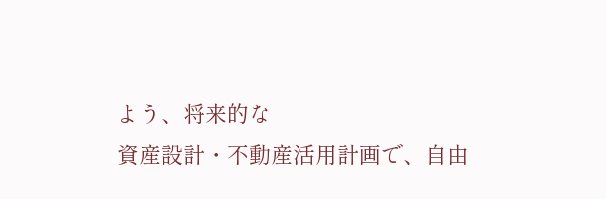よう、将来的な
資産設計・不動産活用計画で、自由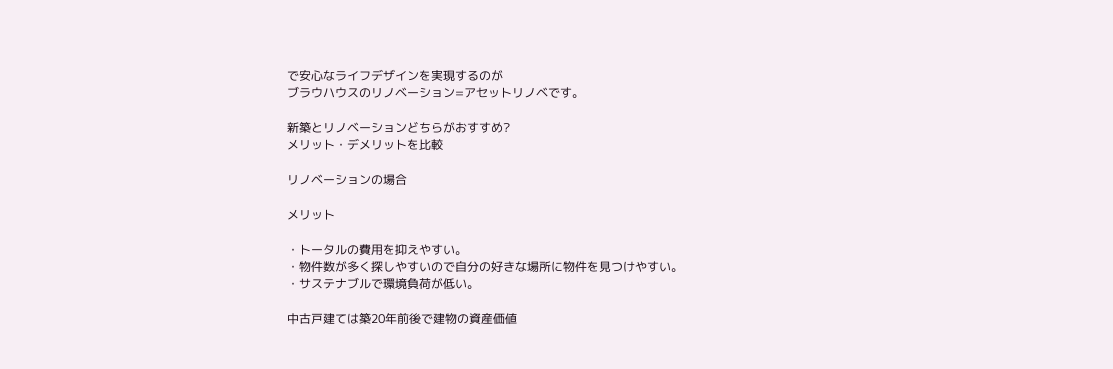で安心なライフデザインを実現するのが
ブラウハウスのリノベーション=アセットリノベです。

新築とリノベーションどちらがおすすめ?
メリット・デメリットを比較

リノベーションの場合

メリット

・トータルの費用を抑えやすい。
・物件数が多く探しやすいので自分の好きな場所に物件を見つけやすい。
・サステナブルで環境負荷が低い。

中古戸建ては築20年前後で建物の資産価値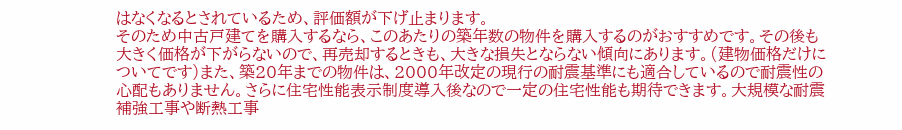はなくなるとされているため、評価額が下げ止まります。
そのため中古戸建てを購入するなら、このあたりの築年数の物件を購入するのがおすすめです。その後も大きく価格が下がらないので、再売却するときも、大きな損失とならない傾向にあります。(建物価格だけについてです)また、築20年までの物件は、2000年改定の現行の耐震基準にも適合しているので耐震性の心配もありません。さらに住宅性能表示制度導入後なので一定の住宅性能も期待できます。大規模な耐震補強工事や断熱工事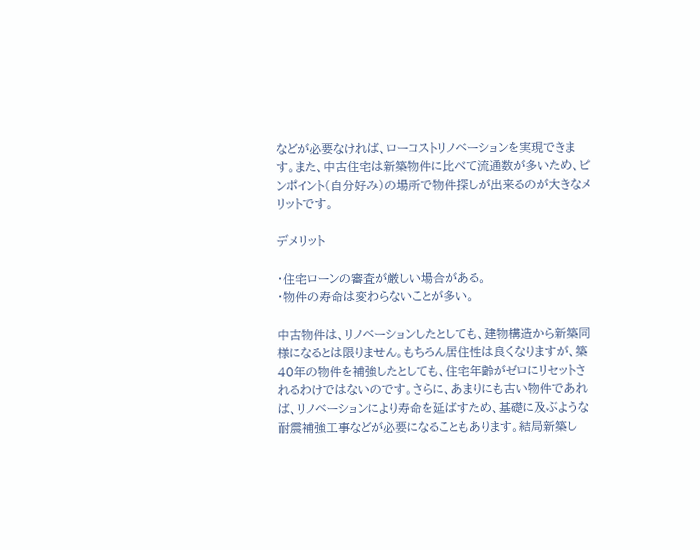などが必要なければ、ローコストリノベーションを実現できます。また、中古住宅は新築物件に比べて流通数が多いため、ピンポイント(自分好み)の場所で物件探しが出来るのが大きなメリットです。

デメリット

・住宅ローンの審査が厳しい場合がある。
・物件の寿命は変わらないことが多い。

中古物件は、リノベーションしたとしても、建物構造から新築同様になるとは限りません。もちろん居住性は良くなりますが、築40年の物件を補強したとしても、住宅年齢がゼロにリセットされるわけではないのです。さらに、あまりにも古い物件であれば、リノベーションにより寿命を延ばすため、基礎に及ぶような耐震補強工事などが必要になることもあります。結局新築し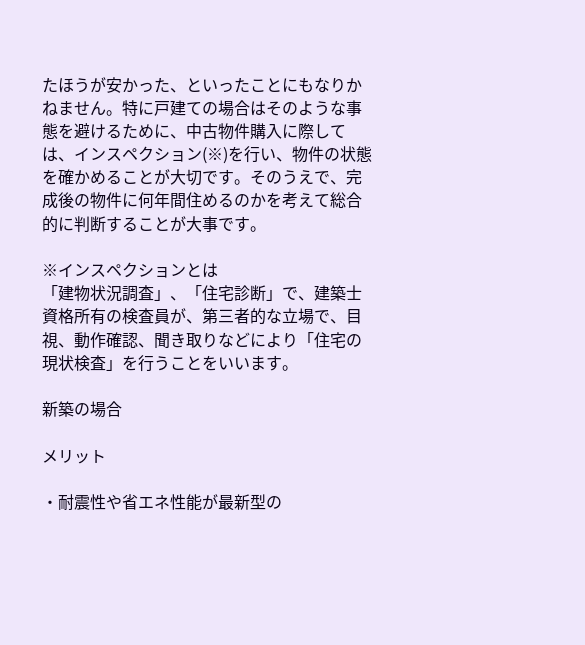たほうが安かった、といったことにもなりかねません。特に戸建ての場合はそのような事態を避けるために、中古物件購入に際しては、インスペクション(※)を行い、物件の状態を確かめることが大切です。そのうえで、完成後の物件に何年間住めるのかを考えて総合的に判断することが大事です。

※インスペクションとは
「建物状況調査」、「住宅診断」で、建築士資格所有の検査員が、第三者的な立場で、目視、動作確認、聞き取りなどにより「住宅の現状検査」を行うことをいいます。

新築の場合

メリット

・耐震性や省エネ性能が最新型の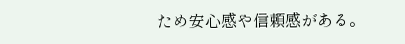ため安心感や信頼感がある。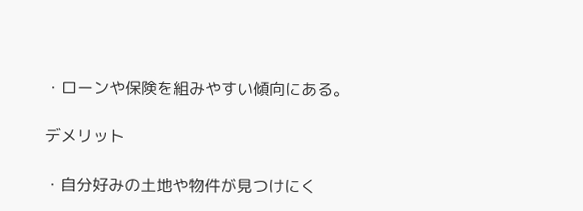・ローンや保険を組みやすい傾向にある。

デメリット

・自分好みの土地や物件が見つけにく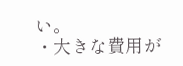い。
・大きな費用が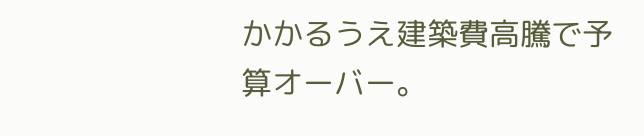かかるうえ建築費高騰で予算オーバー。